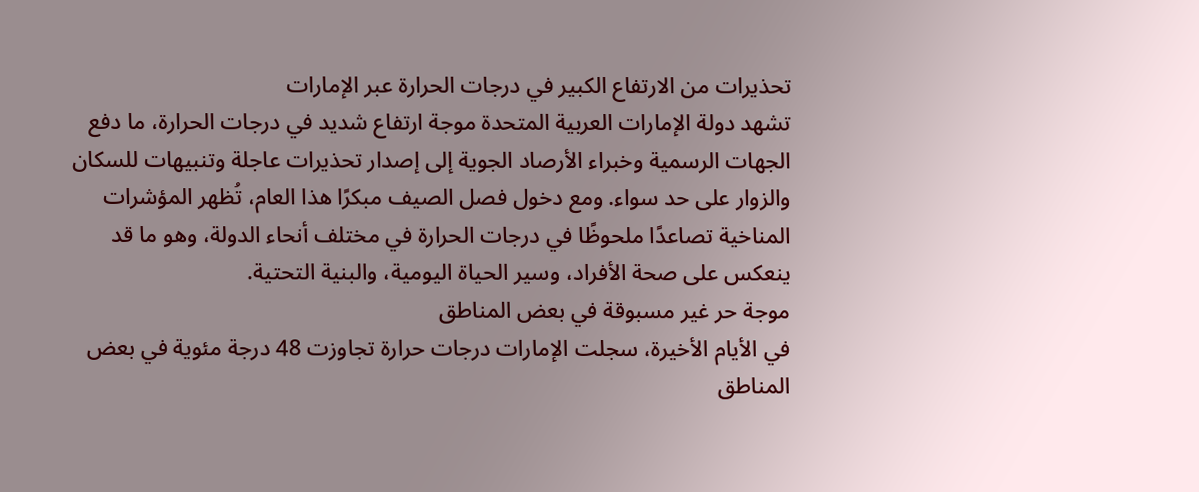تحذيرات من الارتفاع الكبير في درجات الحرارة عبر الإمارات
تشهد دولة الإمارات العربية المتحدة موجة ارتفاع شديد في درجات الحرارة، ما دفع الجهات الرسمية وخبراء الأرصاد الجوية إلى إصدار تحذيرات عاجلة وتنبيهات للسكان والزوار على حد سواء. ومع دخول فصل الصيف مبكرًا هذا العام، تُظهر المؤشرات المناخية تصاعدًا ملحوظًا في درجات الحرارة في مختلف أنحاء الدولة، وهو ما قد ينعكس على صحة الأفراد، وسير الحياة اليومية، والبنية التحتية.
موجة حر غير مسبوقة في بعض المناطق
في الأيام الأخيرة، سجلت الإمارات درجات حرارة تجاوزت 48 درجة مئوية في بعض المناطق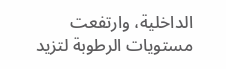الداخلية، وارتفعت مستويات الرطوبة لتزيد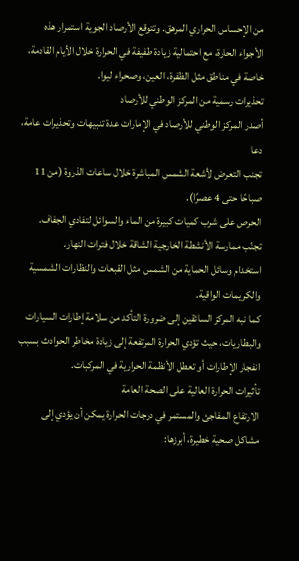من الإحساس الحراري المرهق. وتتوقع الأرصاد الجوية استمرار هذه الأجواء الحارة، مع احتمالية زيادة طفيفة في الحرارة خلال الأيام القادمة، خاصة في مناطق مثل الظفرة، العين، وصحراء ليوا.
تحذيرات رسمية من المركز الوطني للأرصاد
أصدر المركز الوطني للأرصاد في الإمارات عدة تنبيهات وتحذيرات عامة، دعا
تجنب التعرض لأشعة الشمس المباشرة خلال ساعات الذروة (من 11 صباحًا حتى 4 عصرًا).
الحرص على شرب كميات كبيرة من الماء والسوائل لتفادي الجفاف.
تجنّب ممارسة الأنشطة الخارجية الشاقة خلال فترات النهار.
استخدام وسائل الحماية من الشمس مثل القبعات والنظارات الشمسية والكريمات الواقية.
كما نبه المركز السائقين إلى ضرورة التأكد من سلامة إطارات السيارات والبطاريات، حيث تؤدي الحرارة المرتفعة إلى زيادة مخاطر الحوادث بسبب انفجار الإطارات أو تعطل الأنظمة الحرارية في المركبات.
تأثيرات الحرارة العالية على الصحة العامة
الارتفاع المفاجئ والمستمر في درجات الحرارة يمكن أن يؤدي إلى مشاكل صحية خطيرة، أبرزها: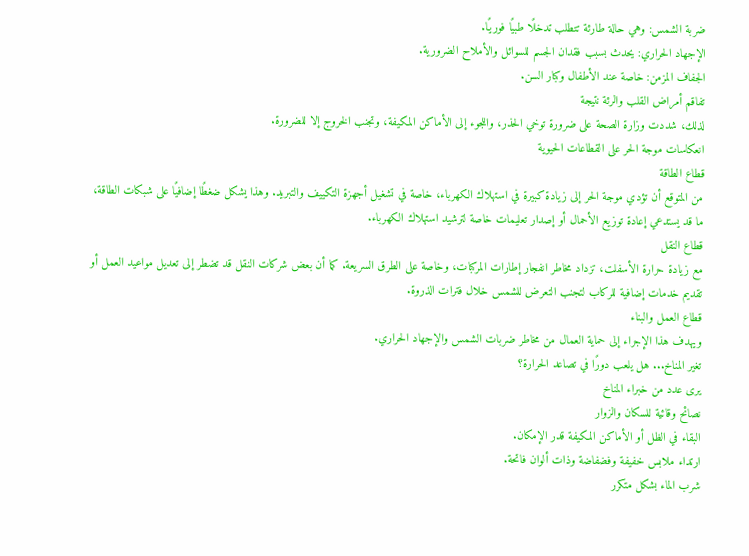ضربة الشمس: وهي حالة طارئة تتطلب تدخلًا طبيًا فوريًا.
الإجهاد الحراري: يحدث بسبب فقدان الجسم للسوائل والأملاح الضرورية.
الجفاف المزمن: خاصة عند الأطفال وكبار السن.
تفاقم أمراض القلب والرئة نتيجة
لذلك، شددت وزارة الصحة على ضرورة توخي الحذر، واللجوء إلى الأماكن المكيفة، وتجنب الخروج إلا للضرورة.
انعكاسات موجة الحر على القطاعات الحيوية
قطاع الطاقة
من المتوقع أن تؤدي موجة الحر إلى زيادة كبيرة في استهلاك الكهرباء، خاصة في تشغيل أجهزة التكييف والتبريد. وهذا يشكل ضغطًا إضافيًا على شبكات الطاقة، ما قد يستدعي إعادة توزيع الأحمال أو إصدار تعليمات خاصة لترشيد استهلاك الكهرباء.
قطاع النقل
مع زيادة حرارة الأسفلت، تزداد مخاطر انفجار إطارات المركبات، وخاصة على الطرق السريعة. كما أن بعض شركات النقل قد تضطر إلى تعديل مواعيد العمل أو تقديم خدمات إضافية للركاب لتجنب التعرض للشمس خلال فترات الذروة.
قطاع العمل والبناء
ويهدف هذا الإجراء إلى حماية العمال من مخاطر ضربات الشمس والإجهاد الحراري.
تغير المناخ... هل يلعب دورًا في تصاعد الحرارة؟
يرى عدد من خبراء المناخ
نصائح وقائية للسكان والزوار
البقاء في الظل أو الأماكن المكيفة قدر الإمكان.
ارتداء ملابس خفيفة وفضفاضة وذات ألوان فاتحة.
شرب الماء بشكل متكرر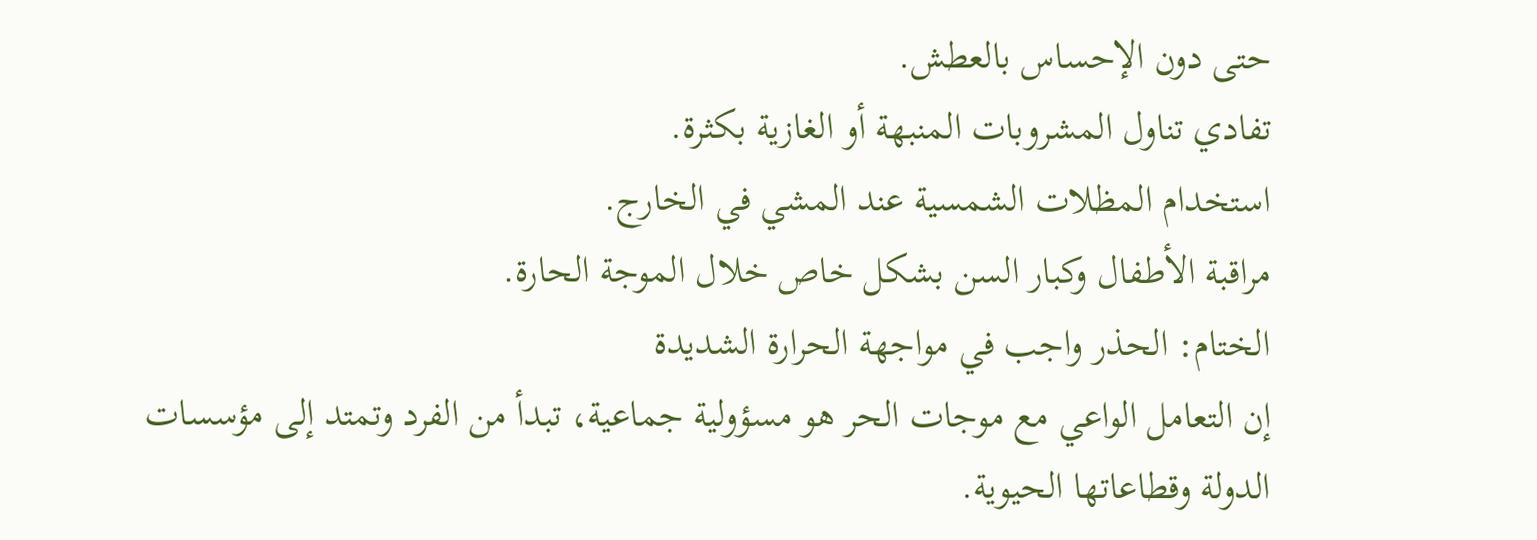حتى دون الإحساس بالعطش.
تفادي تناول المشروبات المنبهة أو الغازية بكثرة.
استخدام المظلات الشمسية عند المشي في الخارج.
مراقبة الأطفال وكبار السن بشكل خاص خلال الموجة الحارة.
الختام: الحذر واجب في مواجهة الحرارة الشديدة
إن التعامل الواعي مع موجات الحر هو مسؤولية جماعية، تبدأ من الفرد وتمتد إلى مؤسسات الدولة وقطاعاتها الحيوية.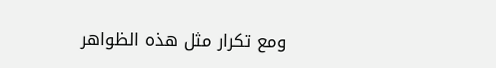ومع تكرار مثل هذه الظواهر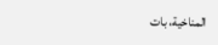المناخية، بات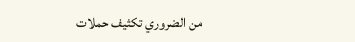من الضروري تكثيف حملات